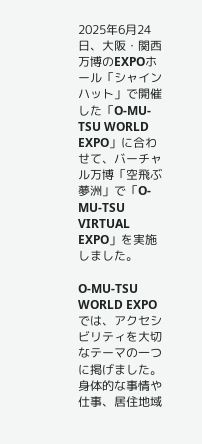2025年6月24日、大阪・関西万博のEXPOホール「シャインハット」で開催した「O-MU-TSU WORLD EXPO」に合わせて、バーチャル万博「空飛ぶ夢洲」で「O-MU-TSU VIRTUAL EXPO」を実施しました。

O-MU-TSU WORLD EXPOでは、アクセシビリティを大切なテーマの一つに掲げました。身体的な事情や仕事、居住地域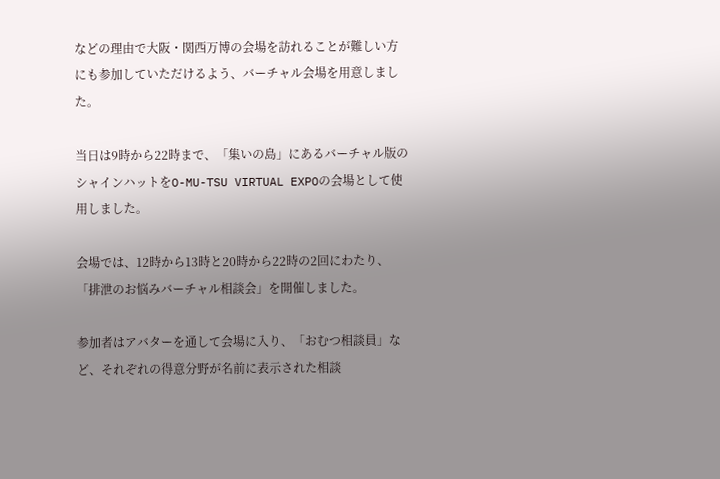などの理由で大阪・関西万博の会場を訪れることが難しい方にも参加していただけるよう、バーチャル会場を用意しました。

当日は9時から22時まで、「集いの島」にあるバーチャル版のシャインハットをO-MU-TSU VIRTUAL EXPOの会場として使用しました。

会場では、12時から13時と20時から22時の2回にわたり、「排泄のお悩みバーチャル相談会」を開催しました。

参加者はアバターを通して会場に入り、「おむつ相談員」など、それぞれの得意分野が名前に表示された相談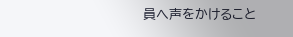員へ声をかけること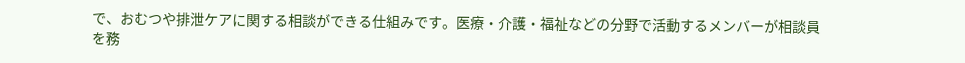で、おむつや排泄ケアに関する相談ができる仕組みです。医療・介護・福祉などの分野で活動するメンバーが相談員を務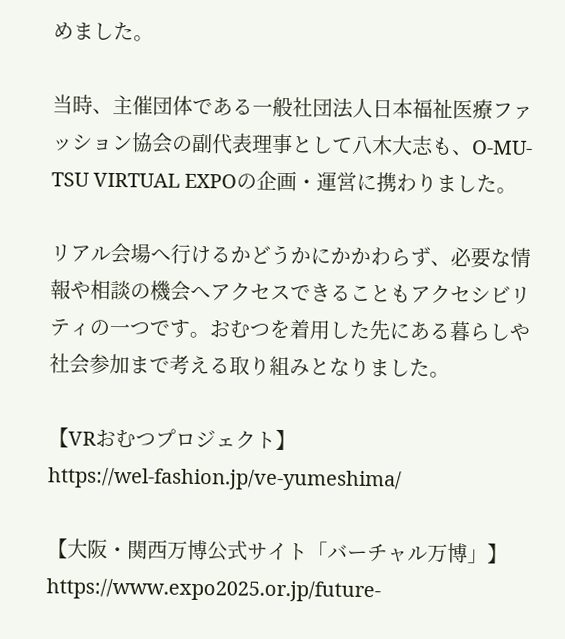めました。

当時、主催団体である一般社団法人日本福祉医療ファッション協会の副代表理事として八木大志も、O-MU-TSU VIRTUAL EXPOの企画・運営に携わりました。

リアル会場へ行けるかどうかにかかわらず、必要な情報や相談の機会へアクセスできることもアクセシビリティの一つです。おむつを着用した先にある暮らしや社会参加まで考える取り組みとなりました。

【VRおむつプロジェクト】
https://wel-fashion.jp/ve-yumeshima/

【大阪・関西万博公式サイト「バーチャル万博」】
https://www.expo2025.or.jp/future-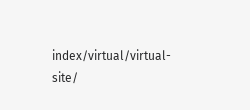index/virtual/virtual-site/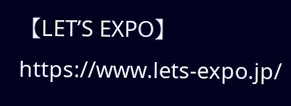【LET’S EXPO】
https://www.lets-expo.jp/